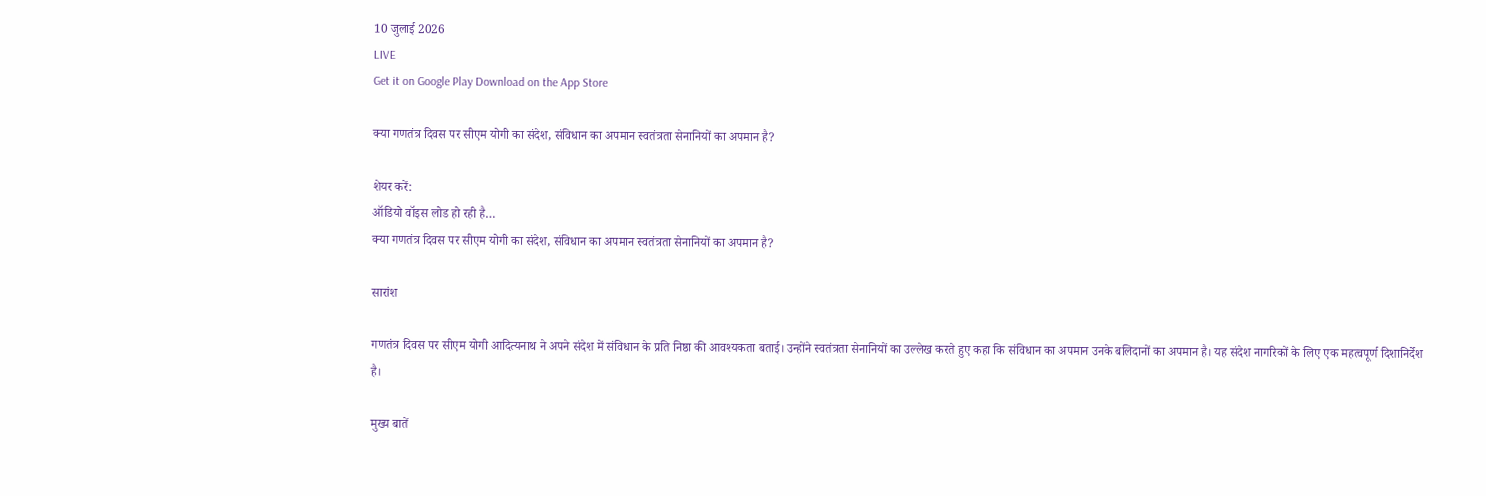10 जुलाई 2026
LIVE
Get it on Google Play Download on the App Store

क्या गणतंत्र दिवस पर सीएम योगी का संदेश, संविधान का अपमान स्वतंत्रता सेनानियों का अपमान है?

शेयर करें:
ऑडियो वॉइस लोड हो रही है…
क्या गणतंत्र दिवस पर सीएम योगी का संदेश, संविधान का अपमान स्वतंत्रता सेनानियों का अपमान है?

सारांश

गणतंत्र दिवस पर सीएम योगी आदित्यनाथ ने अपने संदेश में संविधान के प्रति निष्ठा की आवश्यकता बताई। उन्होंने स्वतंत्रता सेनानियों का उल्लेख करते हुए कहा कि संविधान का अपमान उनके बलिदानों का अपमान है। यह संदेश नागरिकों के लिए एक महत्वपूर्ण दिशानिर्देश है।

मुख्य बातें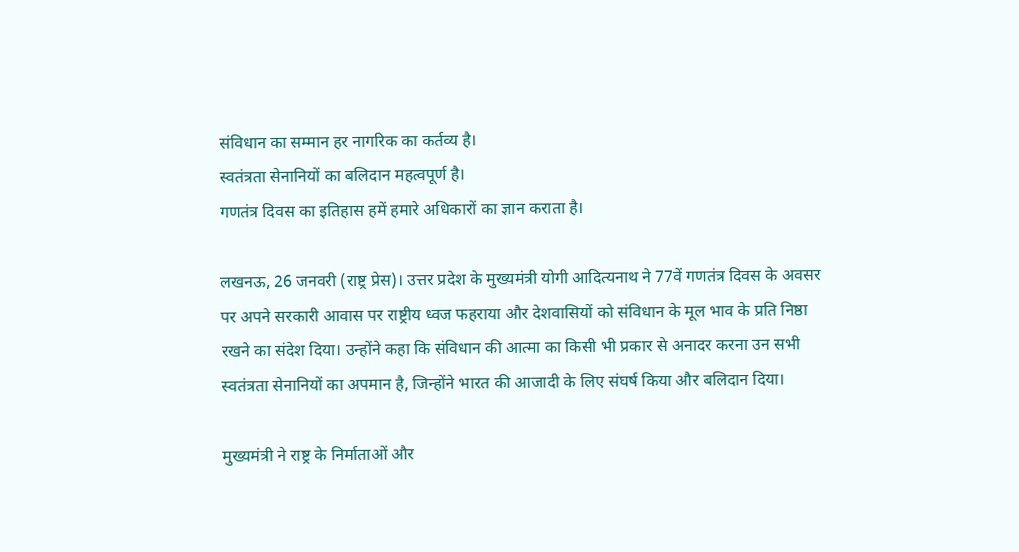संविधान का सम्मान हर नागरिक का कर्तव्य है।
स्वतंत्रता सेनानियों का बलिदान महत्वपूर्ण है।
गणतंत्र दिवस का इतिहास हमें हमारे अधिकारों का ज्ञान कराता है।

लखनऊ, 26 जनवरी (राष्ट्र प्रेस)। उत्तर प्रदेश के मुख्यमंत्री योगी आदित्यनाथ ने 77वें गणतंत्र दिवस के अवसर पर अपने सरकारी आवास पर राष्ट्रीय ध्वज फहराया और देशवासियों को संविधान के मूल भाव के प्रति निष्ठा रखने का संदेश दिया। उन्होंने कहा कि संविधान की आत्मा का किसी भी प्रकार से अनादर करना उन सभी स्वतंत्रता सेनानियों का अपमान है, जिन्होंने भारत की आजादी के लिए संघर्ष किया और बलिदान दिया।

मुख्यमंत्री ने राष्ट्र के निर्माताओं और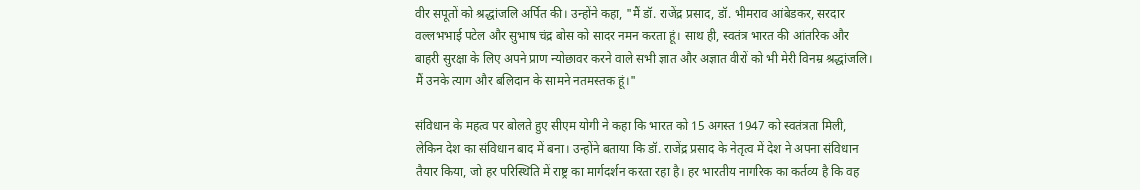वीर सपूतों को श्रद्धांजलि अर्पित की। उन्होंने कहा, "मैं डॉ. राजेंद्र प्रसाद, डॉ. भीमराव आंबेडकर, सरदार वल्लभभाई पटेल और सुभाष चंद्र बोस को सादर नमन करता हूं। साथ ही, स्वतंत्र भारत की आंतरिक और बाहरी सुरक्षा के लिए अपने प्राण न्योछावर करने वाले सभी ज्ञात और अज्ञात वीरों को भी मेरी विनम्र श्रद्धांजलि। मैं उनके त्याग और बलिदान के सामने नतमस्तक हूं।"

संविधान के महत्व पर बोलते हुए सीएम योगी ने कहा कि भारत को 15 अगस्त 1947 को स्वतंत्रता मिली, लेकिन देश का संविधान बाद में बना। उन्होंने बताया कि डॉ. राजेंद्र प्रसाद के नेतृत्व में देश ने अपना संविधान तैयार किया, जो हर परिस्थिति में राष्ट्र का मार्गदर्शन करता रहा है। हर भारतीय नागरिक का कर्तव्य है कि वह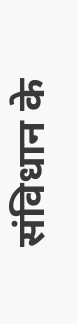संविधान के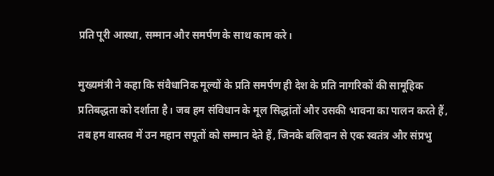प्रति पूरी आस्था, सम्मान और समर्पण के साथ काम करे।

मुख्यमंत्री ने कहा कि संवैधानिक मूल्यों के प्रति समर्पण ही देश के प्रति नागरिकों की सामूहिक प्रतिबद्धता को दर्शाता है। जब हम संविधान के मूल सिद्धांतों और उसकी भावना का पालन करते हैं, तब हम वास्तव में उन महान सपूतों को सम्मान देते हैं, जिनके बलिदान से एक स्वतंत्र और संप्रभु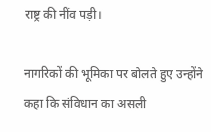राष्ट्र की नींव पड़ी।

नागरिकों की भूमिका पर बोलते हुए उन्होंने कहा कि संविधान का असली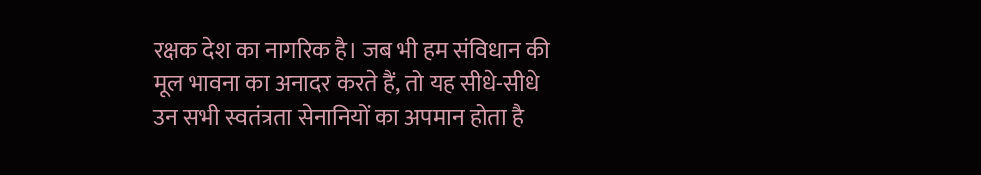रक्षक देश का नागरिक है। जब भी हम संविधान की मूल भावना का अनादर करते हैं, तो यह सीधे-सीधे उन सभी स्वतंत्रता सेनानियों का अपमान होता है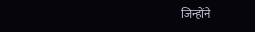जिन्होंने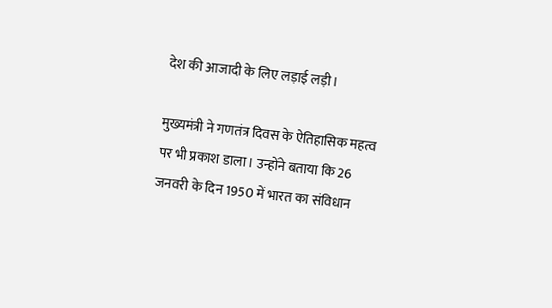देश की आजादी के लिए लड़ाई लड़ी।

मुख्यमंत्री ने गणतंत्र दिवस के ऐतिहासिक महत्व पर भी प्रकाश डाला। उन्होंने बताया कि 26 जनवरी के दिन 1950 में भारत का संविधान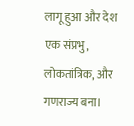लागू हुआ और देश एक संप्रभु, लोकतांत्रिक, और गणराज्य बना।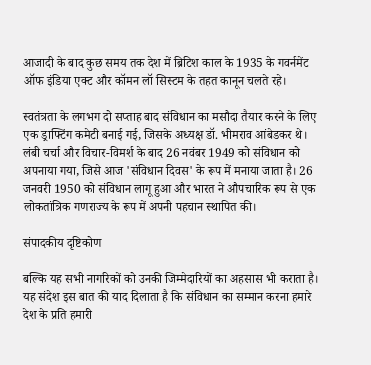आजादी के बाद कुछ समय तक देश में ब्रिटिश काल के 1935 के गवर्नमेंट ऑफ इंडिया एक्ट और कॉमन लॉ सिस्टम के तहत कानून चलते रहे।

स्वतंत्रता के लगभग दो सप्ताह बाद संविधान का मसौदा तैयार करने के लिए एक ड्राफ्टिंग कमेटी बनाई गई, जिसके अध्यक्ष डॉ. भीमराव आंबेडकर थे। लंबी चर्चा और विचार-विमर्श के बाद 26 नवंबर 1949 को संविधान को अपनाया गया, जिसे आज 'संविधान दिवस' के रूप में मनाया जाता है। 26 जनवरी 1950 को संविधान लागू हुआ और भारत ने औपचारिक रूप से एक लोकतांत्रिक गणराज्य के रूप में अपनी पहचान स्थापित की।

संपादकीय दृष्टिकोण

बल्कि यह सभी नागरिकों को उनकी जिम्मेदारियों का अहसास भी कराता है। यह संदेश इस बात की याद दिलाता है कि संविधान का सम्मान करना हमारे देश के प्रति हमारी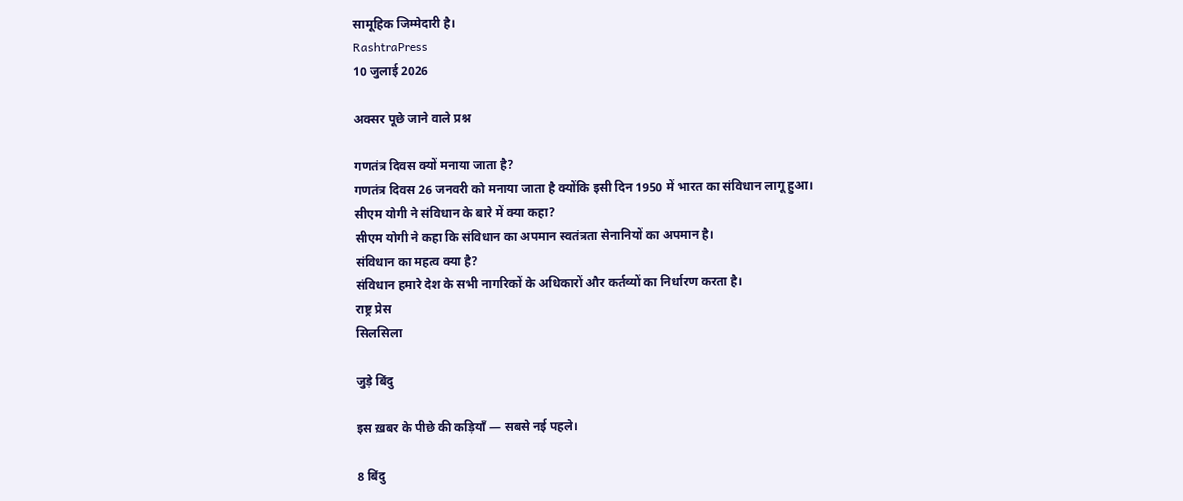सामूहिक जिम्मेदारी है।
RashtraPress
10 जुलाई 2026

अक्सर पूछे जाने वाले प्रश्न

गणतंत्र दिवस क्यों मनाया जाता है?
गणतंत्र दिवस 26 जनवरी को मनाया जाता है क्योंकि इसी दिन 1950 में भारत का संविधान लागू हुआ।
सीएम योगी ने संविधान के बारे में क्या कहा?
सीएम योगी ने कहा कि संविधान का अपमान स्वतंत्रता सेनानियों का अपमान है।
संविधान का महत्व क्या है?
संविधान हमारे देश के सभी नागरिकों के अधिकारों और कर्तव्यों का निर्धारण करता है।
राष्ट्र प्रेस
सिलसिला

जुड़े बिंदु

इस ख़बर के पीछे की कड़ियाँ — सबसे नई पहले।

8 बिंदु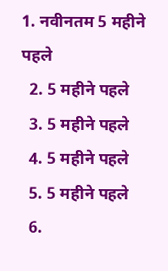1. नवीनतम 5 महीने पहले
  2. 5 महीने पहले
  3. 5 महीने पहले
  4. 5 महीने पहले
  5. 5 महीने पहले
  6.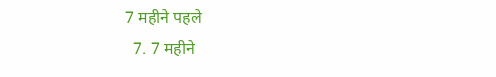7 महीने पहले
  7. 7 महीने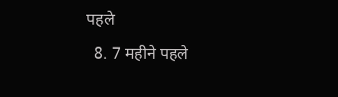पहले
  8. 7 महीने पहले